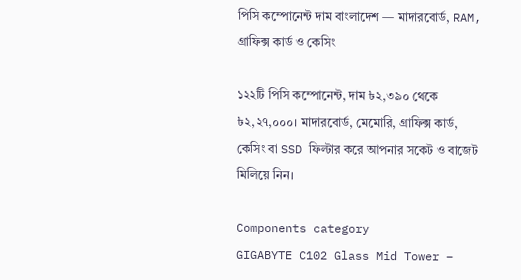পিসি কম্পোনেন্ট দাম বাংলাদেশ — মাদারবোর্ড, RAM, গ্রাফিক্স কার্ড ও কেসিং

১২২টি পিসি কম্পোনেন্ট, দাম ৳২,৩৯০ থেকে ৳২,২৭,০০০। মাদারবোর্ড, মেমোরি, গ্রাফিক্স কার্ড, কেসিং বা SSD ফিল্টার করে আপনার সকেট ও বাজেট মিলিয়ে নিন।

Components category
GIGABYTE C102 Glass Mid Tower –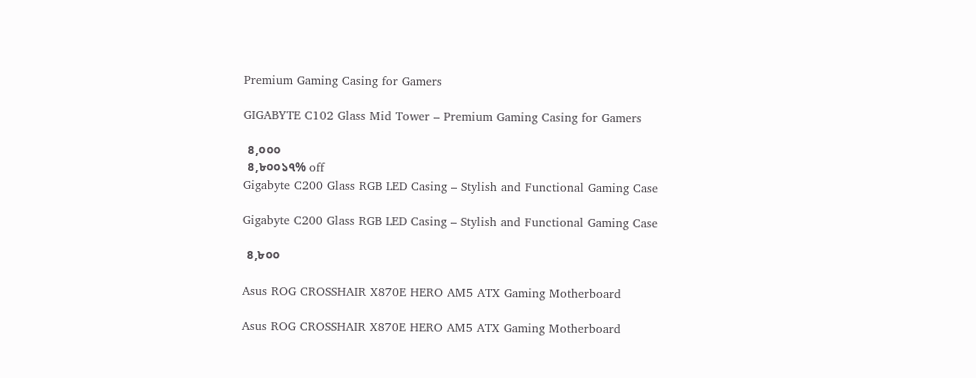Premium Gaming Casing for Gamers

GIGABYTE C102 Glass Mid Tower – Premium Gaming Casing for Gamers

 ৪,০০০
 ৪,৮০০১৭% off
Gigabyte C200 Glass RGB LED Casing – Stylish and Functional Gaming Case

Gigabyte C200 Glass RGB LED Casing – Stylish and Functional Gaming Case

 ৪,৮০০

Asus ROG CROSSHAIR X870E HERO AM5 ATX Gaming Motherboard

Asus ROG CROSSHAIR X870E HERO AM5 ATX Gaming Motherboard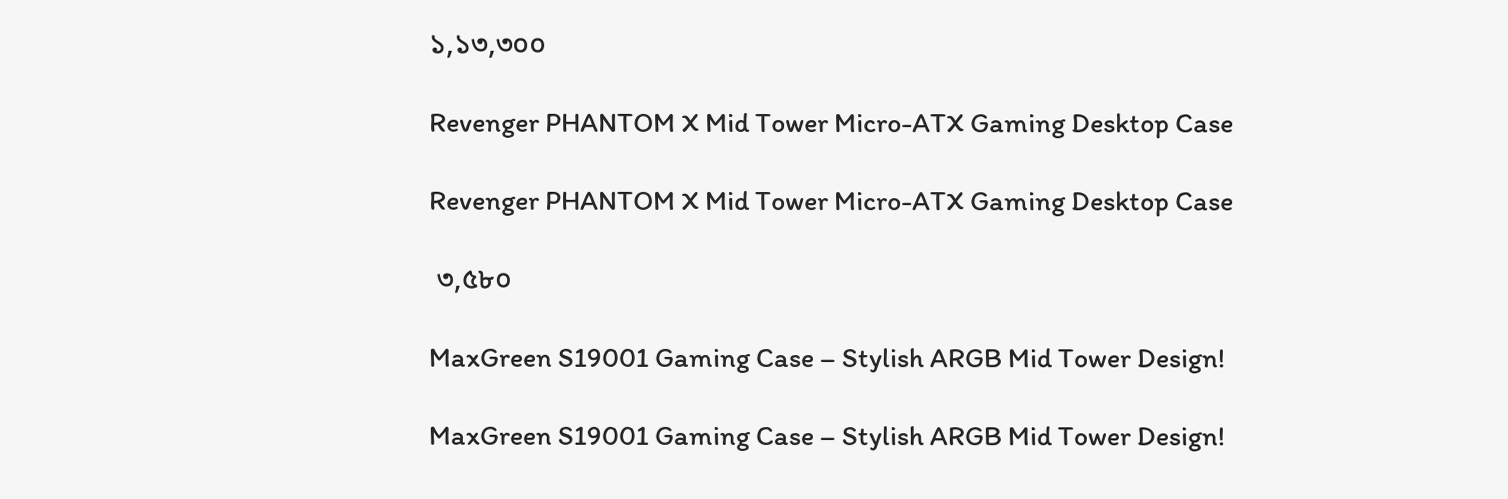১,১৩,৩০০

Revenger PHANTOM X Mid Tower Micro-ATX Gaming Desktop Case

Revenger PHANTOM X Mid Tower Micro-ATX Gaming Desktop Case

 ৩,৫৮০

MaxGreen S19001 Gaming Case – Stylish ARGB Mid Tower Design!

MaxGreen S19001 Gaming Case – Stylish ARGB Mid Tower Design!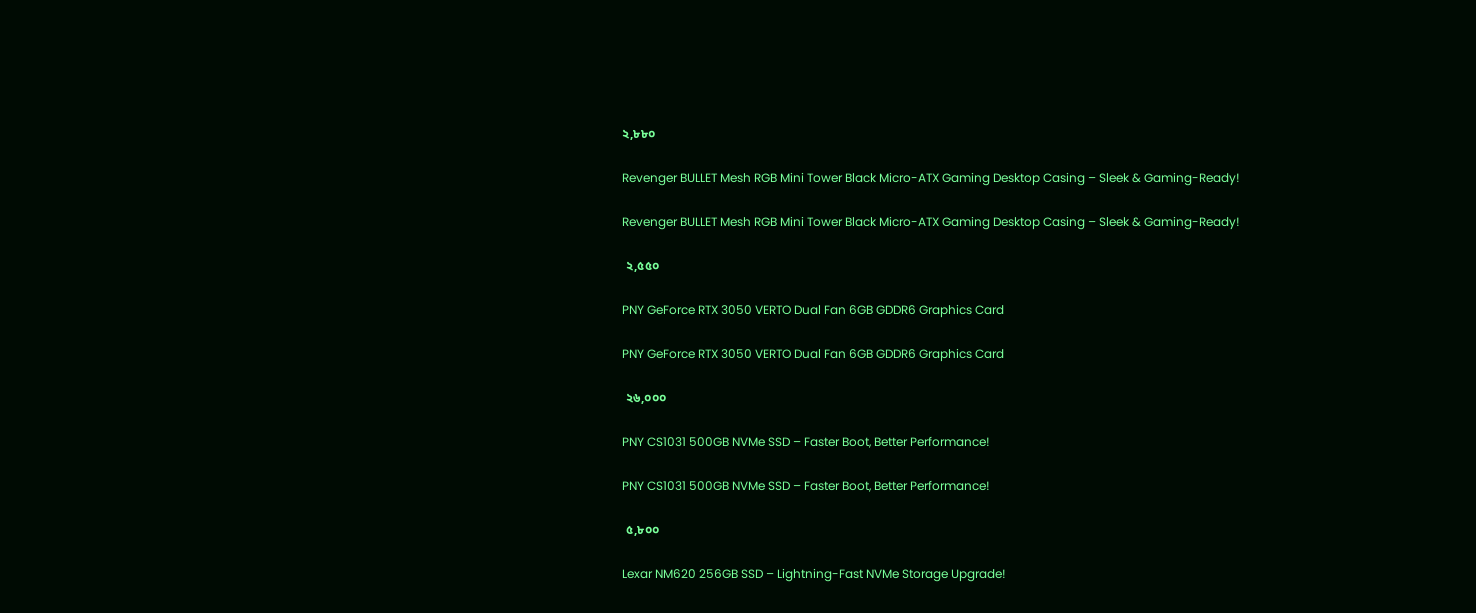২,৮৮০

Revenger BULLET Mesh RGB Mini Tower Black Micro-ATX Gaming Desktop Casing – Sleek & Gaming-Ready!

Revenger BULLET Mesh RGB Mini Tower Black Micro-ATX Gaming Desktop Casing – Sleek & Gaming-Ready!

 ২,৫৫০

PNY GeForce RTX 3050 VERTO Dual Fan 6GB GDDR6 Graphics Card

PNY GeForce RTX 3050 VERTO Dual Fan 6GB GDDR6 Graphics Card

 ২৬,০০০

PNY CS1031 500GB NVMe SSD – Faster Boot, Better Performance!

PNY CS1031 500GB NVMe SSD – Faster Boot, Better Performance!

 ৫,৮০০

Lexar NM620 256GB SSD – Lightning-Fast NVMe Storage Upgrade!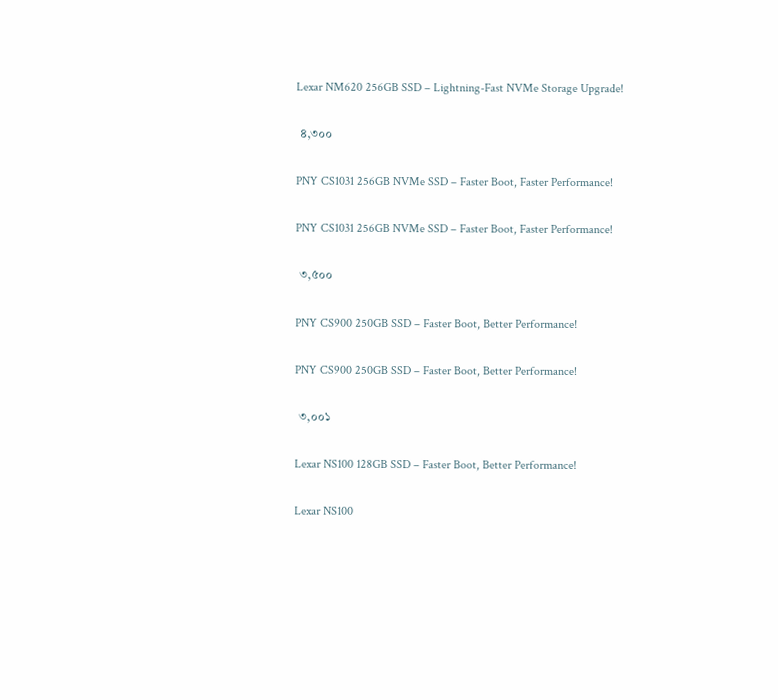Lexar NM620 256GB SSD – Lightning-Fast NVMe Storage Upgrade!

 ৪,৩০০

PNY CS1031 256GB NVMe SSD – Faster Boot, Faster Performance!

PNY CS1031 256GB NVMe SSD – Faster Boot, Faster Performance!

 ৩,৫০০

PNY CS900 250GB SSD – Faster Boot, Better Performance!

PNY CS900 250GB SSD – Faster Boot, Better Performance!

 ৩,০০১

Lexar NS100 128GB SSD – Faster Boot, Better Performance!

Lexar NS100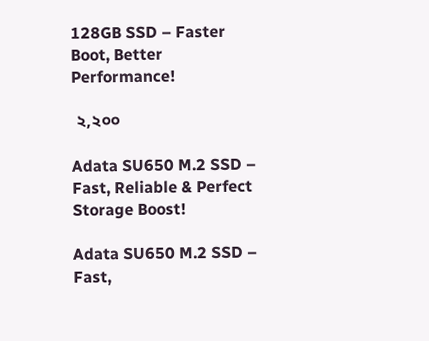128GB SSD – Faster Boot, Better Performance!

 ২,২০০

Adata SU650 M.2 SSD – Fast, Reliable & Perfect Storage Boost!

Adata SU650 M.2 SSD – Fast,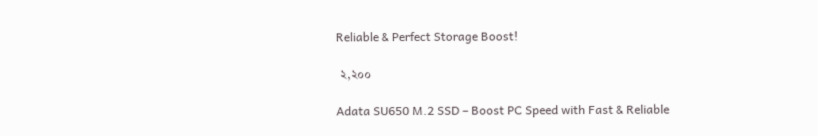Reliable & Perfect Storage Boost!

 ২,২০০

Adata SU650 M.2 SSD – Boost PC Speed with Fast & Reliable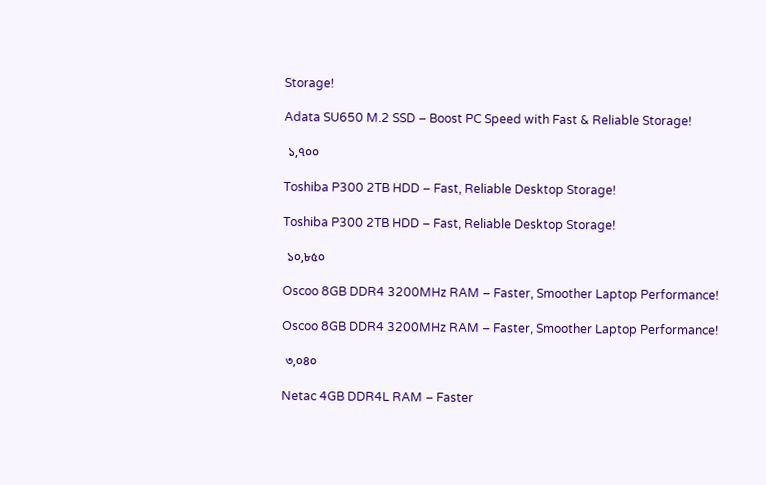Storage!

Adata SU650 M.2 SSD – Boost PC Speed with Fast & Reliable Storage!

 ১,৭০০

Toshiba P300 2TB HDD – Fast, Reliable Desktop Storage!

Toshiba P300 2TB HDD – Fast, Reliable Desktop Storage!

 ১০,৮৫০

Oscoo 8GB DDR4 3200MHz RAM – Faster, Smoother Laptop Performance!

Oscoo 8GB DDR4 3200MHz RAM – Faster, Smoother Laptop Performance!

 ৩,০৪০

Netac 4GB DDR4L RAM – Faster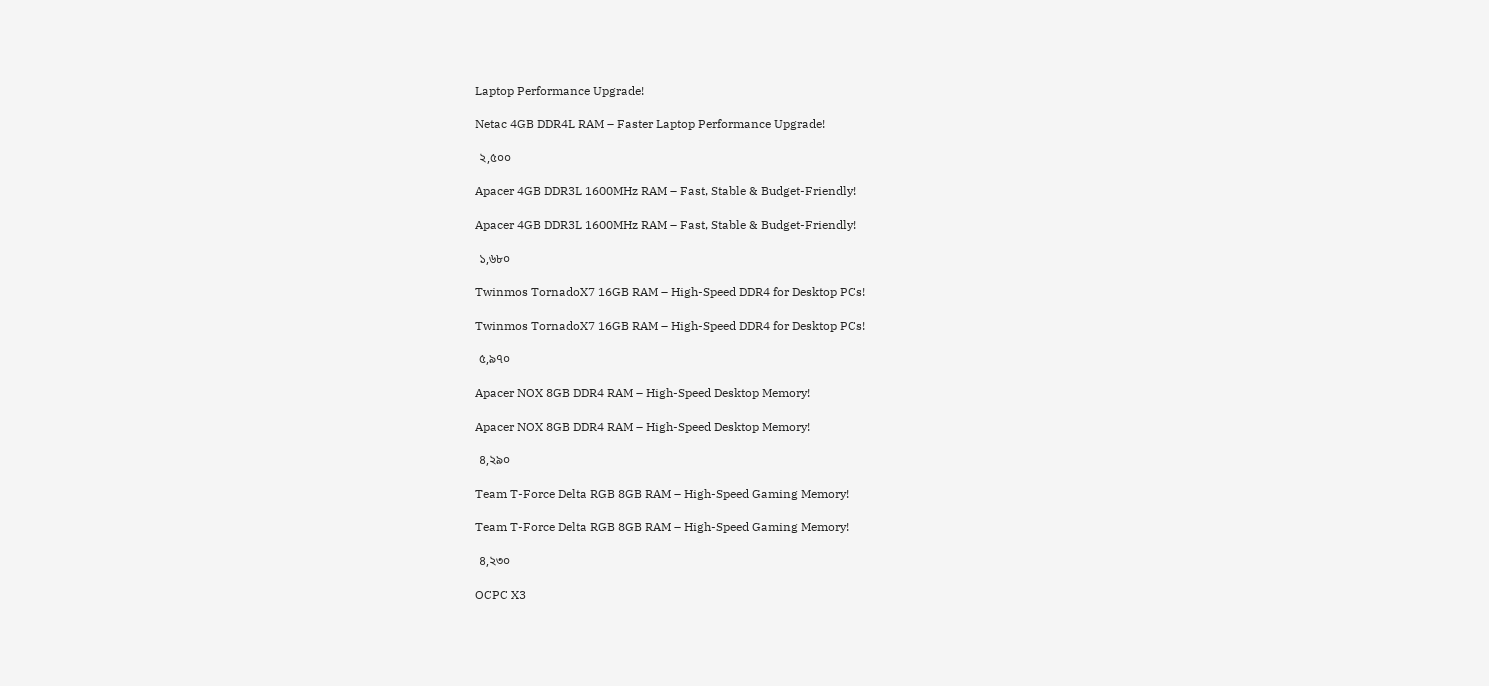Laptop Performance Upgrade!

Netac 4GB DDR4L RAM – Faster Laptop Performance Upgrade!

 ২,৫০০

Apacer 4GB DDR3L 1600MHz RAM – Fast, Stable & Budget-Friendly!

Apacer 4GB DDR3L 1600MHz RAM – Fast, Stable & Budget-Friendly!

 ১,৬৮০

Twinmos TornadoX7 16GB RAM – High-Speed DDR4 for Desktop PCs!

Twinmos TornadoX7 16GB RAM – High-Speed DDR4 for Desktop PCs!

 ৫,৯৭০

Apacer NOX 8GB DDR4 RAM – High-Speed Desktop Memory!

Apacer NOX 8GB DDR4 RAM – High-Speed Desktop Memory!

 ৪,২৯০

Team T-Force Delta RGB 8GB RAM – High-Speed Gaming Memory!

Team T-Force Delta RGB 8GB RAM – High-Speed Gaming Memory!

 ৪,২৩০

OCPC X3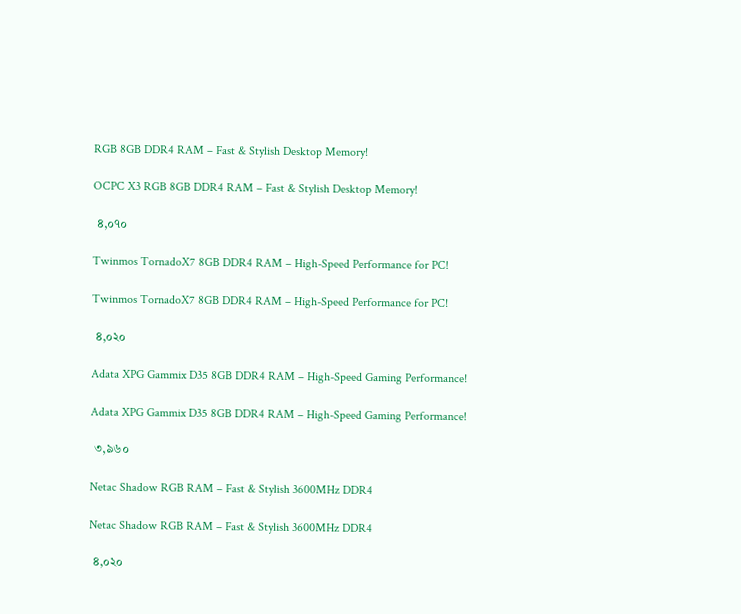RGB 8GB DDR4 RAM – Fast & Stylish Desktop Memory!

OCPC X3 RGB 8GB DDR4 RAM – Fast & Stylish Desktop Memory!

 ৪,০৭০

Twinmos TornadoX7 8GB DDR4 RAM – High-Speed Performance for PC!

Twinmos TornadoX7 8GB DDR4 RAM – High-Speed Performance for PC!

 ৪,০২০

Adata XPG Gammix D35 8GB DDR4 RAM – High-Speed Gaming Performance!

Adata XPG Gammix D35 8GB DDR4 RAM – High-Speed Gaming Performance!

 ৩,৯৬০

Netac Shadow RGB RAM – Fast & Stylish 3600MHz DDR4

Netac Shadow RGB RAM – Fast & Stylish 3600MHz DDR4

 ৪,০২০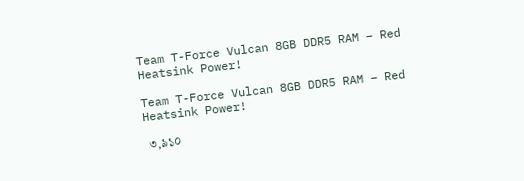Team T-Force Vulcan 8GB DDR5 RAM – Red Heatsink Power!

Team T-Force Vulcan 8GB DDR5 RAM – Red Heatsink Power!

 ৩,৯১০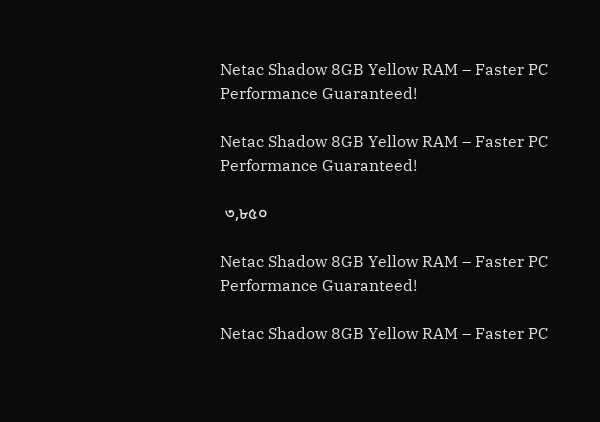Netac Shadow 8GB Yellow RAM – Faster PC Performance Guaranteed!

Netac Shadow 8GB Yellow RAM – Faster PC Performance Guaranteed!

 ৩,৮৫০

Netac Shadow 8GB Yellow RAM – Faster PC Performance Guaranteed!

Netac Shadow 8GB Yellow RAM – Faster PC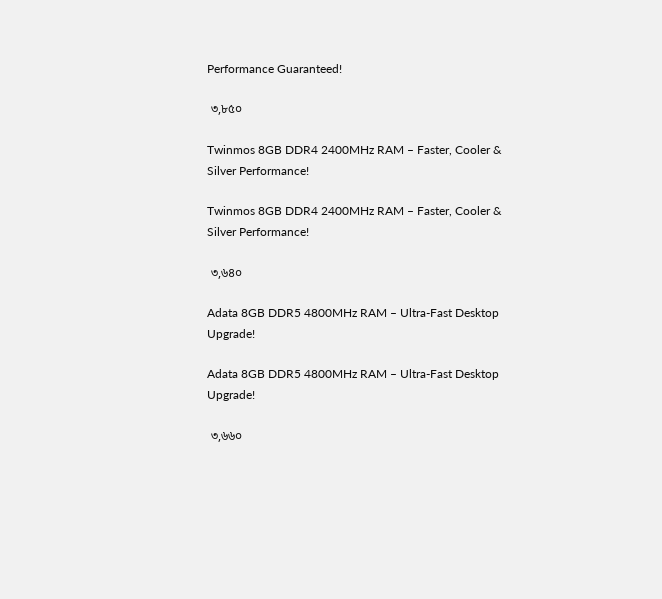Performance Guaranteed!

 ৩,৮৫০

Twinmos 8GB DDR4 2400MHz RAM – Faster, Cooler & Silver Performance!

Twinmos 8GB DDR4 2400MHz RAM – Faster, Cooler & Silver Performance!

 ৩,৬৪০

Adata 8GB DDR5 4800MHz RAM – Ultra-Fast Desktop Upgrade!

Adata 8GB DDR5 4800MHz RAM – Ultra-Fast Desktop Upgrade!

 ৩,৬৬০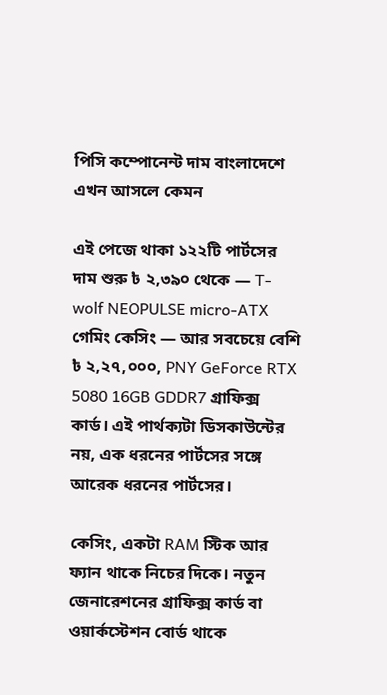পিসি কম্পোনেন্ট দাম বাংলাদেশে এখন আসলে কেমন

এই পেজে থাকা ১২২টি পার্টসের দাম শুরু ৳ ২,৩৯০ থেকে — T-wolf NEOPULSE micro-ATX গেমিং কেসিং — আর সবচেয়ে বেশি ৳ ২,২৭,০০০, PNY GeForce RTX 5080 16GB GDDR7 গ্রাফিক্স কার্ড। এই পার্থক্যটা ডিসকাউন্টের নয়, এক ধরনের পার্টসের সঙ্গে আরেক ধরনের পার্টসের।

কেসিং, একটা RAM স্টিক আর ফ্যান থাকে নিচের দিকে। নতুন জেনারেশনের গ্রাফিক্স কার্ড বা ওয়ার্কস্টেশন বোর্ড থাকে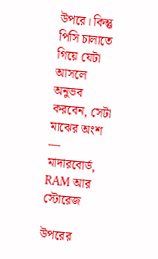উপরে। কিন্তু পিসি চালাতে গিয়ে যেটা আসলে অনুভব করবেন, সেটা মাঝের অংশ — মাদারবোর্ড, RAM আর স্টোরেজ

উপরের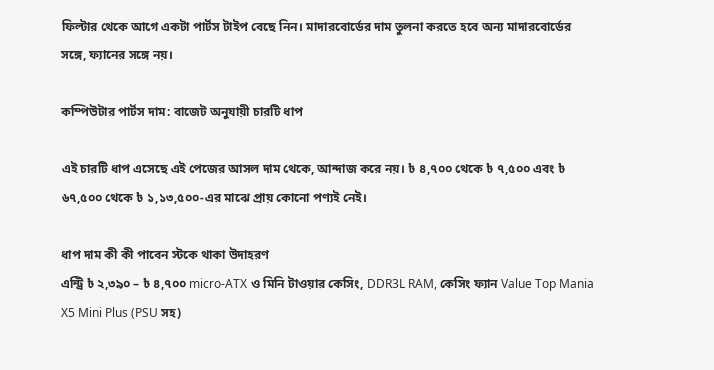ফিল্টার থেকে আগে একটা পার্টস টাইপ বেছে নিন। মাদারবোর্ডের দাম তুলনা করতে হবে অন্য মাদারবোর্ডের সঙ্গে, ফ্যানের সঙ্গে নয়।

কম্পিউটার পার্টস দাম: বাজেট অনুযায়ী চারটি ধাপ

এই চারটি ধাপ এসেছে এই পেজের আসল দাম থেকে, আন্দাজ করে নয়। ৳ ৪,৭০০ থেকে ৳ ৭,৫০০ এবং ৳ ৬৭,৫০০ থেকে ৳ ১,১৩,৫০০-এর মাঝে প্রায় কোনো পণ্যই নেই।

ধাপ দাম কী কী পাবেন স্টকে থাকা উদাহরণ
এন্ট্রি ৳ ২,৩৯০ – ৳ ৪,৭০০ micro-ATX ও মিনি টাওয়ার কেসিং, DDR3L RAM, কেসিং ফ্যান Value Top Mania X5 Mini Plus (PSU সহ)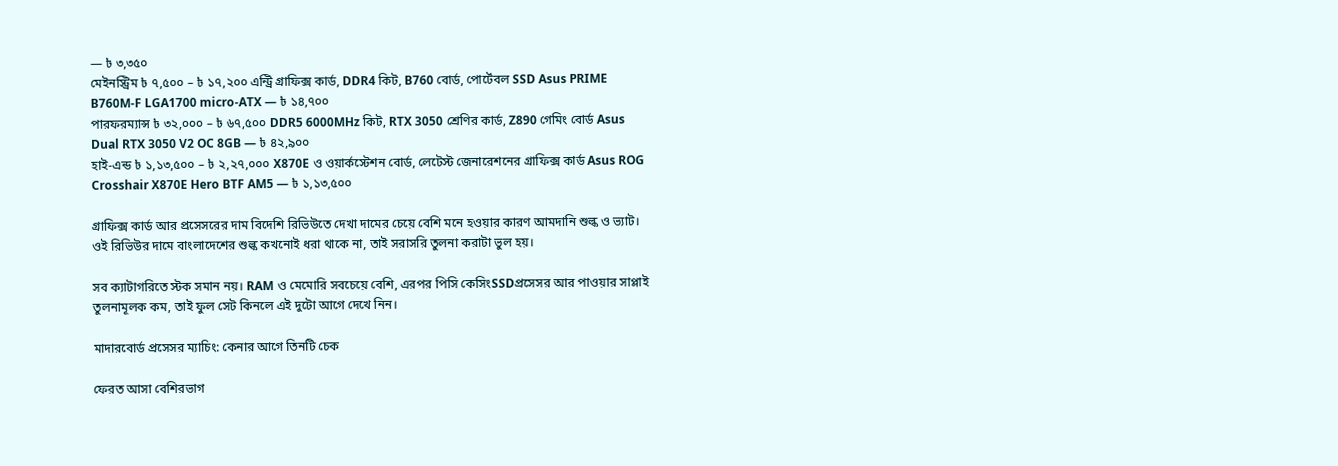— ৳ ৩,৩৫০
মেইনস্ট্রিম ৳ ৭,৫০০ – ৳ ১৭,২০০ এন্ট্রি গ্রাফিক্স কার্ড, DDR4 কিট, B760 বোর্ড, পোর্টেবল SSD Asus PRIME B760M-F LGA1700 micro-ATX — ৳ ১৪,৭০০
পারফরম্যান্স ৳ ৩২,০০০ – ৳ ৬৭,৫০০ DDR5 6000MHz কিট, RTX 3050 শ্রেণির কার্ড, Z890 গেমিং বোর্ড Asus Dual RTX 3050 V2 OC 8GB — ৳ ৪২,৯০০
হাই-এন্ড ৳ ১,১৩,৫০০ – ৳ ২,২৭,০০০ X870E ও ওয়ার্কস্টেশন বোর্ড, লেটেস্ট জেনারেশনের গ্রাফিক্স কার্ড Asus ROG Crosshair X870E Hero BTF AM5 — ৳ ১,১৩,৫০০

গ্রাফিক্স কার্ড আর প্রসেসরের দাম বিদেশি রিভিউতে দেখা দামের চেয়ে বেশি মনে হওয়ার কারণ আমদানি শুল্ক ও ভ্যাট। ওই রিভিউর দামে বাংলাদেশের শুল্ক কখনোই ধরা থাকে না, তাই সরাসরি তুলনা করাটা ভুল হয়।

সব ক্যাটাগরিতে স্টক সমান নয়। RAM ও মেমোরি সবচেয়ে বেশি, এরপর পিসি কেসিংSSDপ্রসেসর আর পাওয়ার সাপ্লাই তুলনামূলক কম, তাই ফুল সেট কিনলে এই দুটো আগে দেখে নিন।

মাদারবোর্ড প্রসেসর ম্যাচিং: কেনার আগে তিনটি চেক

ফেরত আসা বেশিরভাগ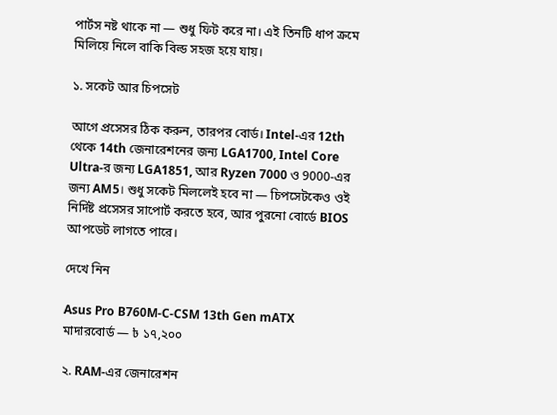পার্টস নষ্ট থাকে না — শুধু ফিট করে না। এই তিনটি ধাপ ক্রমে মিলিয়ে নিলে বাকি বিল্ড সহজ হয়ে যায়।

১. সকেট আর চিপসেট

আগে প্রসেসর ঠিক করুন, তারপর বোর্ড। Intel-এর 12th থেকে 14th জেনারেশনের জন্য LGA1700, Intel Core Ultra-র জন্য LGA1851, আর Ryzen 7000 ও 9000-এর জন্য AM5। শুধু সকেট মিললেই হবে না — চিপসেটকেও ওই নির্দিষ্ট প্রসেসর সাপোর্ট করতে হবে, আর পুরনো বোর্ডে BIOS আপডেট লাগতে পারে।

দেখে নিন

Asus Pro B760M-C-CSM 13th Gen mATX মাদারবোর্ড — ৳ ১৭,২০০

২. RAM-এর জেনারেশন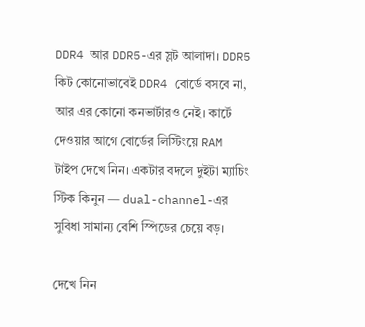DDR4 আর DDR5-এর স্লট আলাদা। DDR5 কিট কোনোভাবেই DDR4 বোর্ডে বসবে না, আর এর কোনো কনভার্টারও নেই। কার্টে দেওয়ার আগে বোর্ডের লিস্টিংয়ে RAM টাইপ দেখে নিন। একটার বদলে দুইটা ম্যাচিং স্টিক কিনুন — dual-channel-এর সুবিধা সামান্য বেশি স্পিডের চেয়ে বড়।

দেখে নিন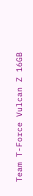Team T-Force Vulcan Z 16GB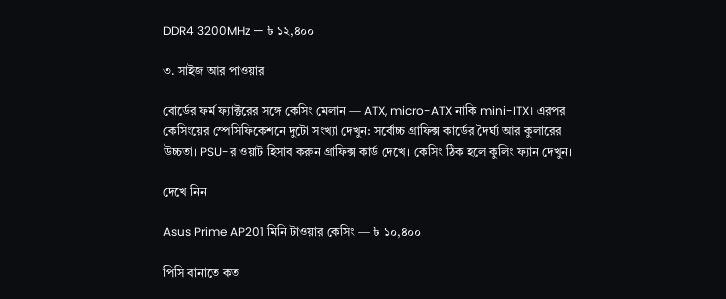DDR4 3200MHz — ৳ ১২,৪০০

৩. সাইজ আর পাওয়ার

বোর্ডের ফর্ম ফ্যাক্টরের সঙ্গে কেসিং মেলান — ATX, micro-ATX নাকি mini-ITX। এরপর কেসিংয়ের স্পেসিফিকেশনে দুটো সংখ্যা দেখুন: সর্বোচ্চ গ্রাফিক্স কার্ডের দৈর্ঘ্য আর কুলারের উচ্চতা। PSU-র ওয়াট হিসাব করুন গ্রাফিক্স কার্ড দেখে। কেসিং ঠিক হলে কুলিং ফ্যান দেখুন।

দেখে নিন

Asus Prime AP201 মিনি টাওয়ার কেসিং — ৳ ১০,৪০০

পিসি বানাতে কত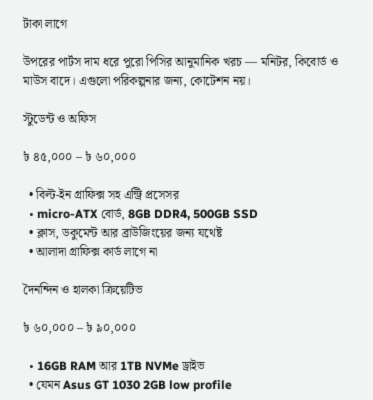টাকা লাগে

উপরের পার্টস দাম ধরে পুরো পিসির আনুমানিক খরচ — মনিটর, কিবোর্ড ও মাউস বাদে। এগুলো পরিকল্পনার জন্য, কোটেশন নয়।

স্টুডেন্ট ও অফিস

৳ ৪৫,০০০ – ৳ ৬০,০০০

  • বিল্ট-ইন গ্রাফিক্স সহ এন্ট্রি প্রসেসর
  • micro-ATX বোর্ড, 8GB DDR4, 500GB SSD
  • ক্লাস, ডকুমেন্ট আর ব্রাউজিংয়ের জন্য যথেষ্ট
  • আলাদা গ্রাফিক্স কার্ড লাগে না

দৈনন্দিন ও হালকা ক্রিয়েটিভ

৳ ৬০,০০০ – ৳ ৯০,০০০

  • 16GB RAM আর 1TB NVMe ড্রাইভ
  • যেমন Asus GT 1030 2GB low profile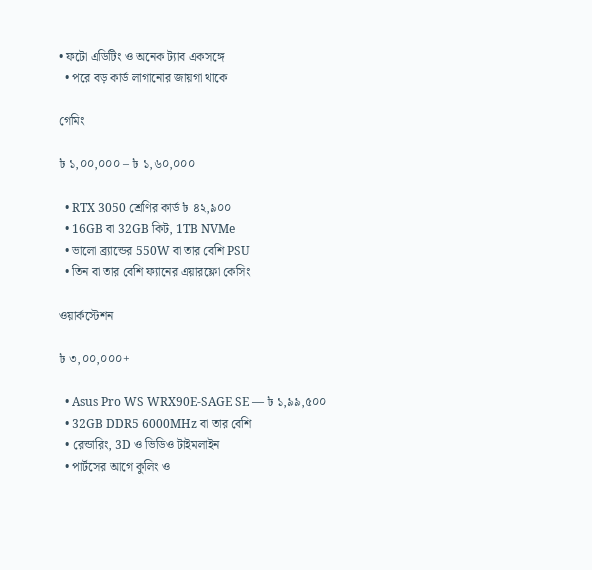• ফটো এডিটিং ও অনেক ট্যাব একসঙ্গে
  • পরে বড় কার্ড লাগানোর জায়গা থাকে

গেমিং

৳ ১,০০,০০০ – ৳ ১,৬০,০০০

  • RTX 3050 শ্রেণির কার্ড ৳ ৪২,৯০০
  • 16GB বা 32GB কিট, 1TB NVMe
  • ভালো ব্র্যান্ডের 550W বা তার বেশি PSU
  • তিন বা তার বেশি ফ্যানের এয়ারফ্লো কেসিং

ওয়ার্কস্টেশন

৳ ৩,০০,০০০+

  • Asus Pro WS WRX90E-SAGE SE — ৳ ১,৯৯,৫০০
  • 32GB DDR5 6000MHz বা তার বেশি
  • রেন্ডারিং, 3D ও ভিডিও টাইমলাইন
  • পার্টসের আগে কুলিং ও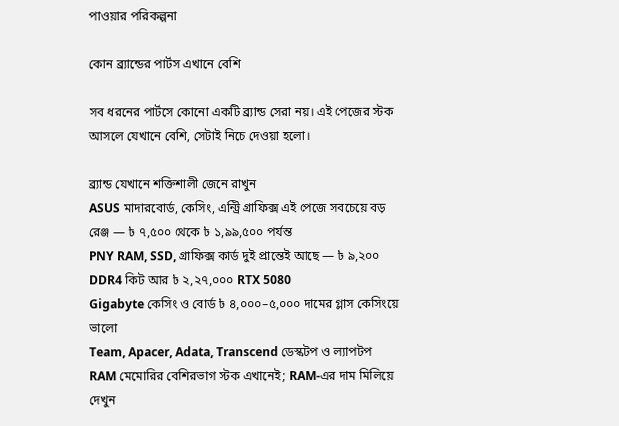পাওয়ার পরিকল্পনা

কোন ব্র্যান্ডের পার্টস এখানে বেশি

সব ধরনের পার্টসে কোনো একটি ব্র্যান্ড সেরা নয়। এই পেজের স্টক আসলে যেখানে বেশি, সেটাই নিচে দেওয়া হলো।

ব্র্যান্ড যেখানে শক্তিশালী জেনে রাখুন
ASUS মাদারবোর্ড, কেসিং, এন্ট্রি গ্রাফিক্স এই পেজে সবচেয়ে বড় রেঞ্জ — ৳ ৭,৫০০ থেকে ৳ ১,৯৯,৫০০ পর্যন্ত
PNY RAM, SSD, গ্রাফিক্স কার্ড দুই প্রান্তেই আছে — ৳ ৯,২০০ DDR4 কিট আর ৳ ২,২৭,০০০ RTX 5080
Gigabyte কেসিং ও বোর্ড ৳ ৪,০০০–৫,০০০ দামের গ্লাস কেসিংয়ে ভালো
Team, Apacer, Adata, Transcend ডেস্কটপ ও ল্যাপটপ RAM মেমোরির বেশিরভাগ স্টক এখানেই; RAM-এর দাম মিলিয়ে দেখুন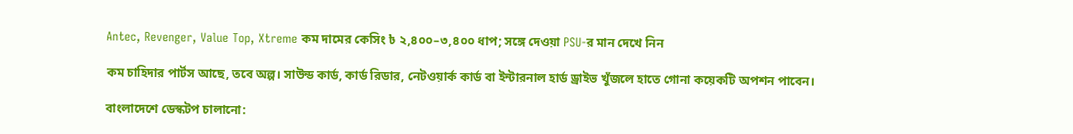Antec, Revenger, Value Top, Xtreme কম দামের কেসিং ৳ ২,৪০০–৩,৪০০ ধাপ; সঙ্গে দেওয়া PSU-র মান দেখে নিন

কম চাহিদার পার্টস আছে, তবে অল্প। সাউন্ড কার্ড, কার্ড রিডার, নেটওয়ার্ক কার্ড বা ইন্টারনাল হার্ড ড্রাইভ খুঁজলে হাতে গোনা কয়েকটি অপশন পাবেন।

বাংলাদেশে ডেস্কটপ চালানো: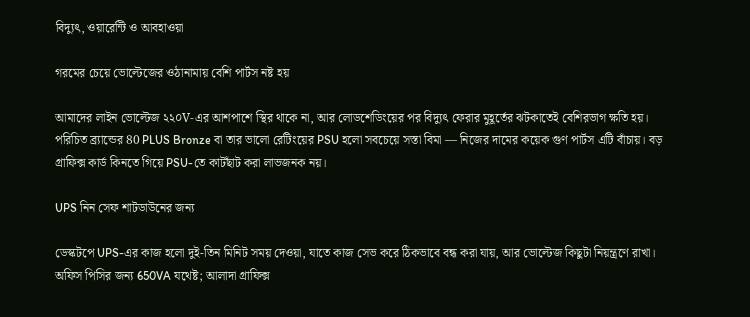বিদ্যুৎ, ওয়ারেন্টি ও আবহাওয়া

গরমের চেয়ে ভোল্টেজের ওঠানামায় বেশি পার্টস নষ্ট হয়

আমাদের লাইন ভোল্টেজ ২২০V-এর আশপাশে স্থির থাকে না, আর লোডশেডিংয়ের পর বিদ্যুৎ ফেরার মুহূর্তের ঝটকাতেই বেশিরভাগ ক্ষতি হয়। পরিচিত ব্র্যান্ডের 80 PLUS Bronze বা তার ভালো রেটিংয়ের PSU হলো সবচেয়ে সস্তা বিমা — নিজের দামের কয়েক গুণ পার্টস এটি বাঁচায়। বড় গ্রাফিক্স কার্ড কিনতে গিয়ে PSU-তে কাটছাঁট করা লাভজনক নয়।

UPS নিন সেফ শাটডাউনের জন্য

ডেস্কটপে UPS-এর কাজ হলো দুই-তিন মিনিট সময় দেওয়া, যাতে কাজ সেভ করে ঠিকভাবে বন্ধ করা যায়, আর ভোল্টেজ কিছুটা নিয়ন্ত্রণে রাখা। অফিস পিসির জন্য 650VA যথেষ্ট; আলাদা গ্রাফিক্স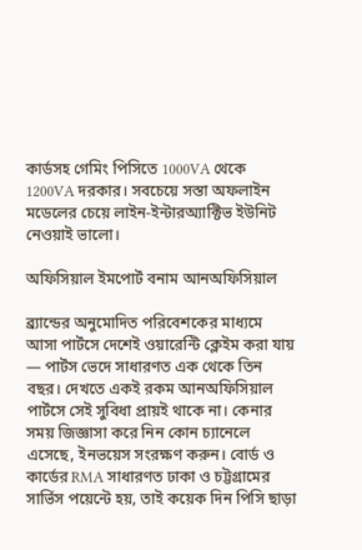কার্ডসহ গেমিং পিসিতে 1000VA থেকে 1200VA দরকার। সবচেয়ে সস্তা অফলাইন মডেলের চেয়ে লাইন-ইন্টারঅ্যাক্টিভ ইউনিট নেওয়াই ভালো।

অফিসিয়াল ইমপোর্ট বনাম আনঅফিসিয়াল

ব্র্যান্ডের অনুমোদিত পরিবেশকের মাধ্যমে আসা পার্টসে দেশেই ওয়ারেন্টি ক্লেইম করা যায় — পার্টস ভেদে সাধারণত এক থেকে তিন বছর। দেখতে একই রকম আনঅফিসিয়াল পার্টসে সেই সুবিধা প্রায়ই থাকে না। কেনার সময় জিজ্ঞাসা করে নিন কোন চ্যানেলে এসেছে, ইনভয়েস সংরক্ষণ করুন। বোর্ড ও কার্ডের RMA সাধারণত ঢাকা ও চট্টগ্রামের সার্ভিস পয়েন্টে হয়, তাই কয়েক দিন পিসি ছাড়া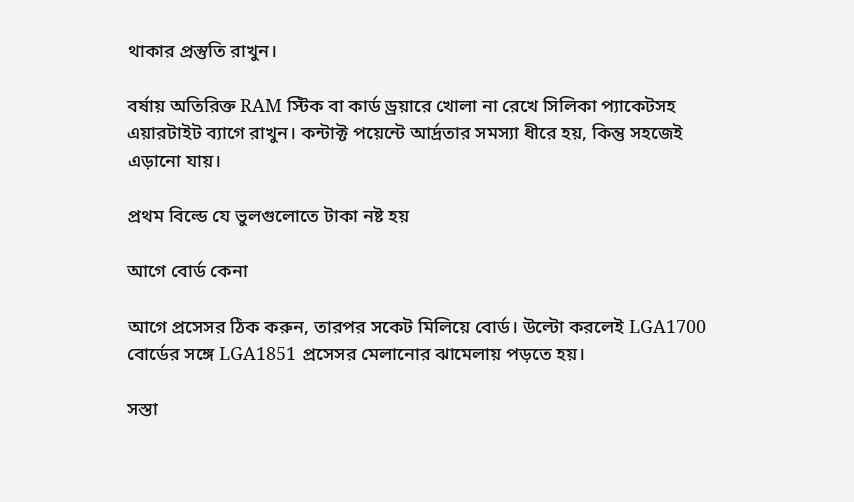থাকার প্রস্তুতি রাখুন।

বর্ষায় অতিরিক্ত RAM স্টিক বা কার্ড ড্রয়ারে খোলা না রেখে সিলিকা প্যাকেটসহ এয়ারটাইট ব্যাগে রাখুন। কন্টাক্ট পয়েন্টে আর্দ্রতার সমস্যা ধীরে হয়, কিন্তু সহজেই এড়ানো যায়।

প্রথম বিল্ডে যে ভুলগুলোতে টাকা নষ্ট হয়

আগে বোর্ড কেনা

আগে প্রসেসর ঠিক করুন, তারপর সকেট মিলিয়ে বোর্ড। উল্টো করলেই LGA1700 বোর্ডের সঙ্গে LGA1851 প্রসেসর মেলানোর ঝামেলায় পড়তে হয়।

সস্তা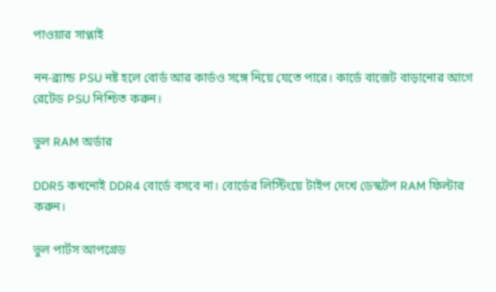পাওয়ার সাপ্লাই

নন-ব্র্যান্ড PSU নষ্ট হলে বোর্ড আর কার্ডও সঙ্গে নিয়ে যেতে পারে। কার্ডে বাজেট বাড়ানোর আগে রেটেড PSU নিশ্চিত করুন।

ভুল RAM অর্ডার

DDR5 কখনোই DDR4 বোর্ডে বসবে না। বোর্ডের লিস্টিংয়ে টাইপ দেখে ডেস্কটপ RAM ফিল্টার করুন।

ভুল পার্টস আপগ্রেড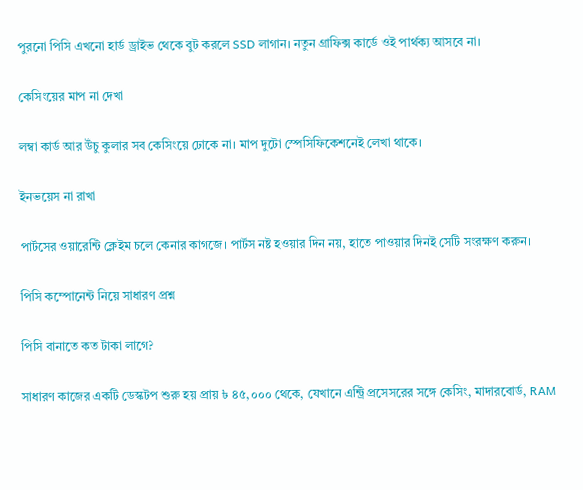পুরনো পিসি এখনো হার্ড ড্রাইভ থেকে বুট করলে SSD লাগান। নতুন গ্রাফিক্স কার্ডে ওই পার্থক্য আসবে না।

কেসিংয়ের মাপ না দেখা

লম্বা কার্ড আর উঁচু কুলার সব কেসিংয়ে ঢোকে না। মাপ দুটো স্পেসিফিকেশনেই লেখা থাকে।

ইনভয়েস না রাখা

পার্টসের ওয়ারেন্টি ক্লেইম চলে কেনার কাগজে। পার্টস নষ্ট হওয়ার দিন নয়, হাতে পাওয়ার দিনই সেটি সংরক্ষণ করুন।

পিসি কম্পোনেন্ট নিয়ে সাধারণ প্রশ্ন

পিসি বানাতে কত টাকা লাগে?

সাধারণ কাজের একটি ডেস্কটপ শুরু হয় প্রায় ৳ ৪৫,০০০ থেকে, যেখানে এন্ট্রি প্রসেসরের সঙ্গে কেসিং, মাদারবোর্ড, RAM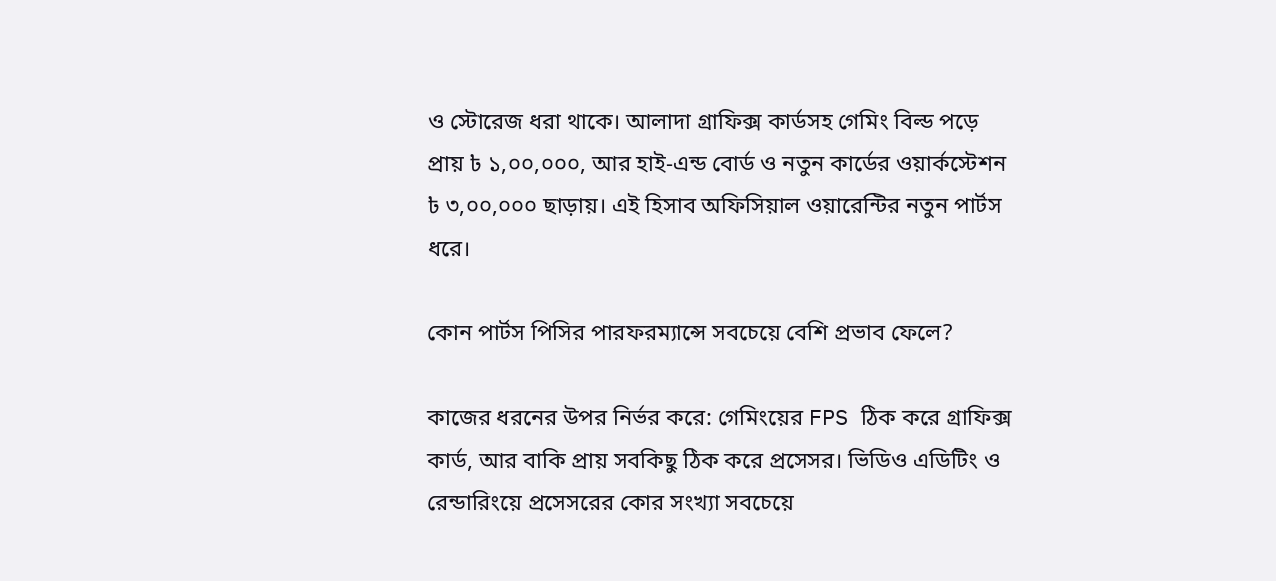ও স্টোরেজ ধরা থাকে। আলাদা গ্রাফিক্স কার্ডসহ গেমিং বিল্ড পড়ে প্রায় ৳ ১,০০,০০০, আর হাই-এন্ড বোর্ড ও নতুন কার্ডের ওয়ার্কস্টেশন ৳ ৩,০০,০০০ ছাড়ায়। এই হিসাব অফিসিয়াল ওয়ারেন্টির নতুন পার্টস ধরে।

কোন পার্টস পিসির পারফরম্যান্সে সবচেয়ে বেশি প্রভাব ফেলে?

কাজের ধরনের উপর নির্ভর করে: গেমিংয়ের FPS ঠিক করে গ্রাফিক্স কার্ড, আর বাকি প্রায় সবকিছু ঠিক করে প্রসেসর। ভিডিও এডিটিং ও রেন্ডারিংয়ে প্রসেসরের কোর সংখ্যা সবচেয়ে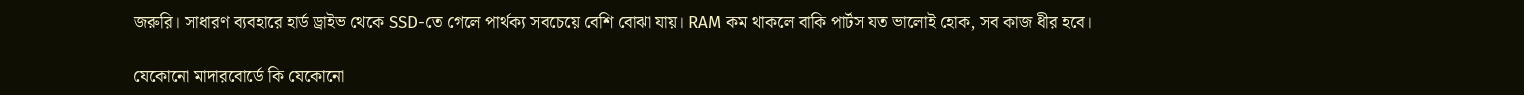জরুরি। সাধারণ ব্যবহারে হার্ড ড্রাইভ থেকে SSD-তে গেলে পার্থক্য সবচেয়ে বেশি বোঝা যায়। RAM কম থাকলে বাকি পার্টস যত ভালোই হোক, সব কাজ ধীর হবে।

যেকোনো মাদারবোর্ডে কি যেকোনো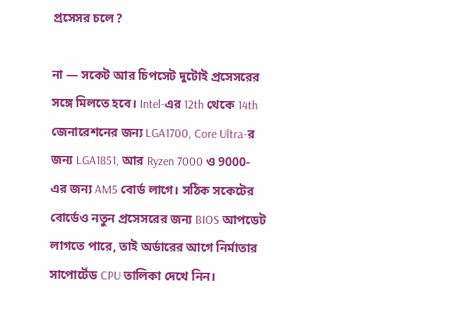প্রসেসর চলে?

না — সকেট আর চিপসেট দুটোই প্রসেসরের সঙ্গে মিলতে হবে। Intel-এর 12th থেকে 14th জেনারেশনের জন্য LGA1700, Core Ultra-র জন্য LGA1851, আর Ryzen 7000 ও 9000-এর জন্য AM5 বোর্ড লাগে। সঠিক সকেটের বোর্ডেও নতুন প্রসেসরের জন্য BIOS আপডেট লাগতে পারে, তাই অর্ডারের আগে নির্মাতার সাপোর্টেড CPU তালিকা দেখে নিন।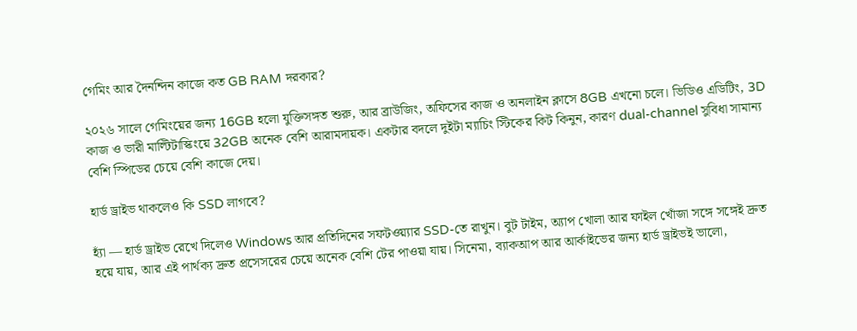গেমিং আর দৈনন্দিন কাজে কত GB RAM দরকার?

২০২৬ সালে গেমিংয়ের জন্য 16GB হলো যুক্তিসঙ্গত শুরু, আর ব্রাউজিং, অফিসের কাজ ও অনলাইন ক্লাসে 8GB এখনো চলে। ভিডিও এডিটিং, 3D কাজ ও ভারী মাল্টিটাস্কিংয়ে 32GB অনেক বেশি আরামদায়ক। একটার বদলে দুইটা ম্যাচিং স্টিকের কিট কিনুন, কারণ dual-channel সুবিধা সামান্য বেশি স্পিডের চেয়ে বেশি কাজে দেয়।

হার্ড ড্রাইভ থাকলেও কি SSD লাগবে?

হ্যাঁ — হার্ড ড্রাইভ রেখে দিলেও Windows আর প্রতিদিনের সফটওয়্যার SSD-তে রাখুন। বুট টাইম, অ্যাপ খোলা আর ফাইল খোঁজা সঙ্গে সঙ্গেই দ্রুত হয়ে যায়, আর এই পার্থক্য দ্রুত প্রসেসরের চেয়ে অনেক বেশি টের পাওয়া যায়। সিনেমা, ব্যাকআপ আর আর্কাইভের জন্য হার্ড ড্রাইভই ভালো,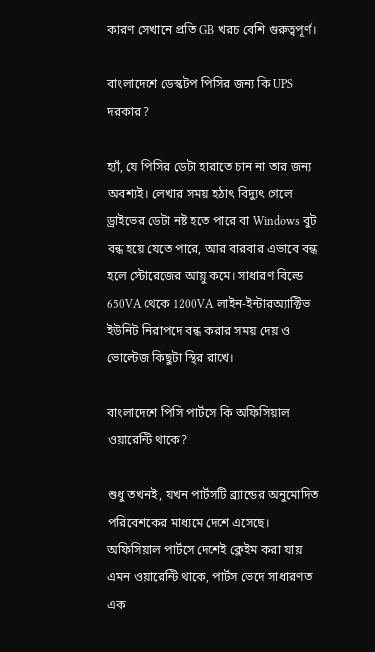কারণ সেখানে প্রতি GB খরচ বেশি গুরুত্বপূর্ণ।

বাংলাদেশে ডেস্কটপ পিসির জন্য কি UPS দরকার?

হ্যাঁ, যে পিসির ডেটা হারাতে চান না তার জন্য অবশ্যই। লেখার সময় হঠাৎ বিদ্যুৎ গেলে ড্রাইভের ডেটা নষ্ট হতে পারে বা Windows বুট বন্ধ হয়ে যেতে পারে, আর বারবার এভাবে বন্ধ হলে স্টোরেজের আয়ু কমে। সাধারণ বিল্ডে 650VA থেকে 1200VA লাইন-ইন্টারঅ্যাক্টিভ ইউনিট নিরাপদে বন্ধ করার সময় দেয় ও ভোল্টেজ কিছুটা স্থির রাখে।

বাংলাদেশে পিসি পার্টসে কি অফিসিয়াল ওয়ারেন্টি থাকে?

শুধু তখনই, যখন পার্টসটি ব্র্যান্ডের অনুমোদিত পরিবেশকের মাধ্যমে দেশে এসেছে। অফিসিয়াল পার্টসে দেশেই ক্লেইম করা যায় এমন ওয়ারেন্টি থাকে, পার্টস ভেদে সাধারণত এক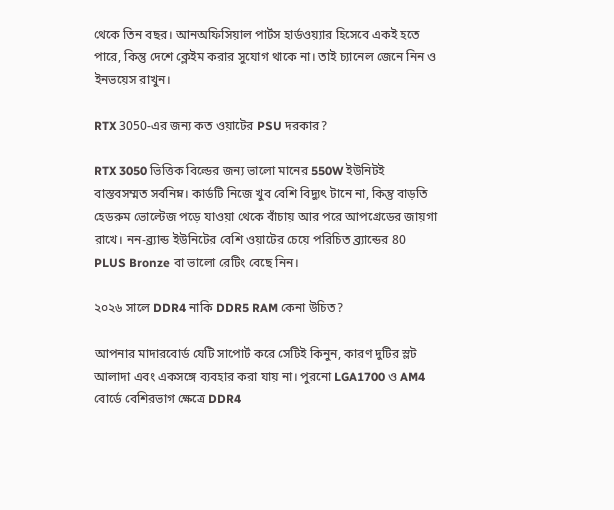থেকে তিন বছর। আনঅফিসিয়াল পার্টস হার্ডওয়্যার হিসেবে একই হতে পারে, কিন্তু দেশে ক্লেইম করার সুযোগ থাকে না। তাই চ্যানেল জেনে নিন ও ইনভয়েস রাখুন।

RTX 3050-এর জন্য কত ওয়াটের PSU দরকার?

RTX 3050 ভিত্তিক বিল্ডের জন্য ভালো মানের 550W ইউনিটই বাস্তবসম্মত সর্বনিম্ন। কার্ডটি নিজে খুব বেশি বিদ্যুৎ টানে না, কিন্তু বাড়তি হেডরুম ভোল্টেজ পড়ে যাওয়া থেকে বাঁচায় আর পরে আপগ্রেডের জায়গা রাখে। নন-ব্র্যান্ড ইউনিটের বেশি ওয়াটের চেয়ে পরিচিত ব্র্যান্ডের 80 PLUS Bronze বা ভালো রেটিং বেছে নিন।

২০২৬ সালে DDR4 নাকি DDR5 RAM কেনা উচিত?

আপনার মাদারবোর্ড যেটি সাপোর্ট করে সেটিই কিনুন, কারণ দুটির স্লট আলাদা এবং একসঙ্গে ব্যবহার করা যায় না। পুরনো LGA1700 ও AM4 বোর্ডে বেশিরভাগ ক্ষেত্রে DDR4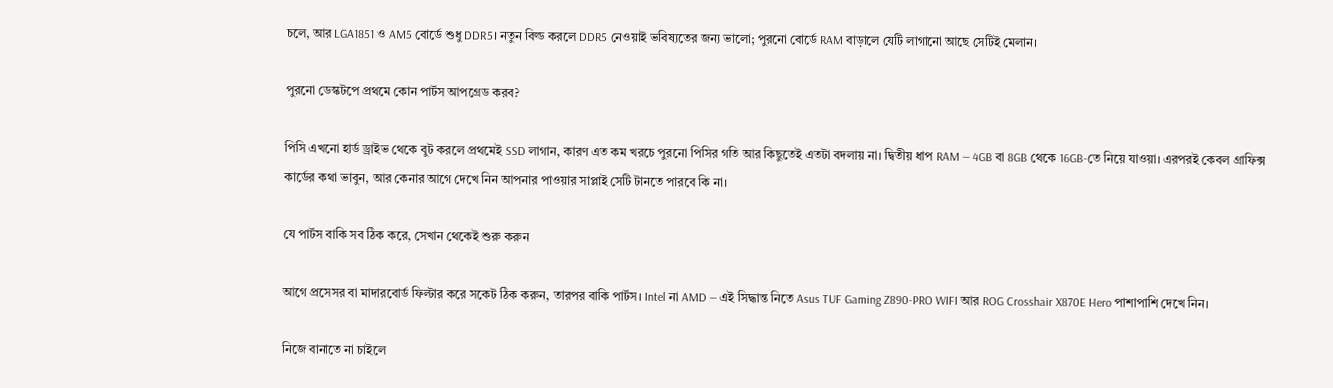চলে, আর LGA1851 ও AM5 বোর্ডে শুধু DDR5। নতুন বিল্ড করলে DDR5 নেওয়াই ভবিষ্যতের জন্য ভালো; পুরনো বোর্ডে RAM বাড়ালে যেটি লাগানো আছে সেটিই মেলান।

পুরনো ডেস্কটপে প্রথমে কোন পার্টস আপগ্রেড করব?

পিসি এখনো হার্ড ড্রাইভ থেকে বুট করলে প্রথমেই SSD লাগান, কারণ এত কম খরচে পুরনো পিসির গতি আর কিছুতেই এতটা বদলায় না। দ্বিতীয় ধাপ RAM — 4GB বা 8GB থেকে 16GB-তে নিয়ে যাওয়া। এরপরই কেবল গ্রাফিক্স কার্ডের কথা ভাবুন, আর কেনার আগে দেখে নিন আপনার পাওয়ার সাপ্লাই সেটি টানতে পারবে কি না।

যে পার্টস বাকি সব ঠিক করে, সেখান থেকেই শুরু করুন

আগে প্রসেসর বা মাদারবোর্ড ফিল্টার করে সকেট ঠিক করুন, তারপর বাকি পার্টস। Intel না AMD — এই সিদ্ধান্ত নিতে Asus TUF Gaming Z890-PRO WIFI আর ROG Crosshair X870E Hero পাশাপাশি দেখে নিন।

নিজে বানাতে না চাইলে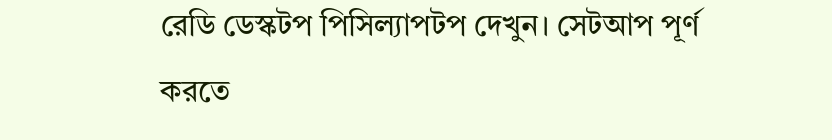রেডি ডেস্কটপ পিসিল্যাপটপ দেখুন। সেটআপ পূর্ণ করতে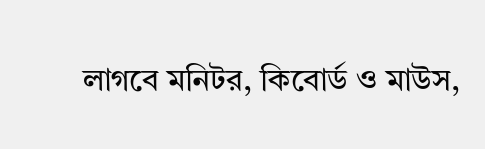লাগবে মনিটর, কিবোর্ড ও মাউস,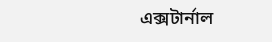এক্সটার্নাল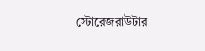স্টোরেজরাউটার